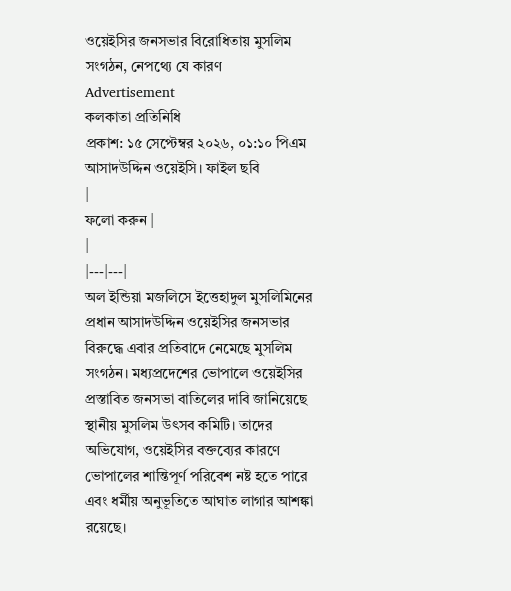ওয়েইসির জনসভার বিরোধিতায় মুসলিম সংগঠন, নেপথ্যে যে কারণ
Advertisement
কলকাতা প্রতিনিধি
প্রকাশ: ১৫ সেপ্টেম্বর ২০২৬, ০১:১০ পিএম
আসাদউদ্দিন ওয়েইসি। ফাইল ছবি
|
ফলো করুন |
|
|---|---|
অল ইন্ডিয়া মজলিসে ইত্তেহাদুল মুসলিমিনের প্রধান আসাদউদ্দিন ওয়েইসির জনসভার বিরুদ্ধে এবার প্রতিবাদে নেমেছে মুসলিম সংগঠন। মধ্যপ্রদেশের ভোপালে ওয়েইসির প্রস্তাবিত জনসভা বাতিলের দাবি জানিয়েছে স্থানীয় মুসলিম উৎসব কমিটি। তাদের অভিযোগ, ওয়েইসির বক্তব্যের কারণে ভোপালের শান্তিপূর্ণ পরিবেশ নষ্ট হতে পারে এবং ধর্মীয় অনুভূতিতে আঘাত লাগার আশঙ্কা রয়েছে।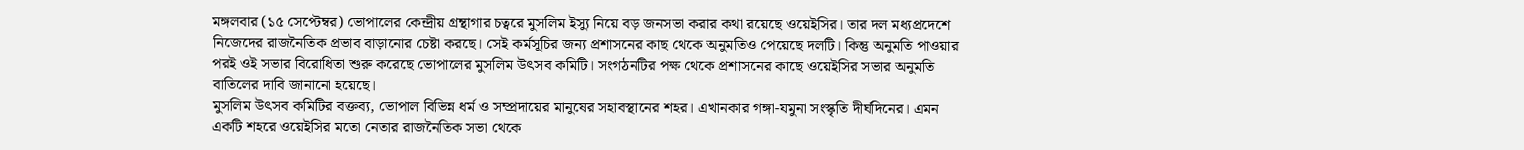মঙ্গলবার (১৫ সেপ্টেম্বর) ভোপালের কেন্দ্রীয় গ্রন্থাগার চত্বরে মুসলিম ইস্যু নিয়ে বড় জনসভা করার কথা রয়েছে ওয়েইসির। তার দল মধ্যপ্রদেশে নিজেদের রাজনৈতিক প্রভাব বাড়ানোর চেষ্টা করছে। সেই কর্মসূচির জন্য প্রশাসনের কাছ থেকে অনুমতিও পেয়েছে দলটি। কিন্তু অনুমতি পাওয়ার পরই ওই সভার বিরোধিতা শুরু করেছে ভোপালের মুসলিম উৎসব কমিটি। সংগঠনটির পক্ষ থেকে প্রশাসনের কাছে ওয়েইসির সভার অনুমতি বাতিলের দাবি জানানো হয়েছে।
মুসলিম উৎসব কমিটির বক্তব্য, ভোপাল বিভিন্ন ধর্ম ও সম্প্রদায়ের মানুষের সহাবস্থানের শহর। এখানকার গঙ্গা-যমুনা সংস্কৃতি দীর্ঘদিনের। এমন একটি শহরে ওয়েইসির মতো নেতার রাজনৈতিক সভা থেকে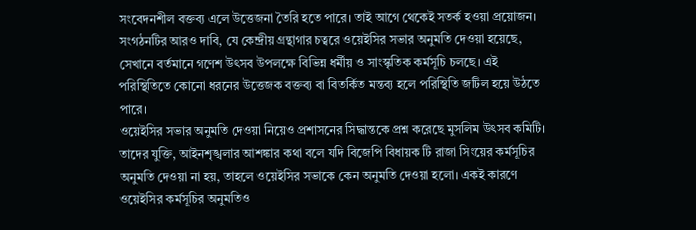সংবেদনশীল বক্তব্য এলে উত্তেজনা তৈরি হতে পারে। তাই আগে থেকেই সতর্ক হওয়া প্রয়োজন।
সংগঠনটির আরও দাবি, যে কেন্দ্রীয় গ্রন্থাগার চত্বরে ওয়েইসির সভার অনুমতি দেওয়া হয়েছে, সেখানে বর্তমানে গণেশ উৎসব উপলক্ষে বিভিন্ন ধর্মীয় ও সাংস্কৃতিক কর্মসূচি চলছে। এই পরিস্থিতিতে কোনো ধরনের উত্তেজক বক্তব্য বা বিতর্কিত মন্তব্য হলে পরিস্থিতি জটিল হয়ে উঠতে পারে।
ওয়েইসির সভার অনুমতি দেওয়া নিয়েও প্রশাসনের সিদ্ধান্তকে প্রশ্ন করেছে মুসলিম উৎসব কমিটি। তাদের যুক্তি, আইনশৃঙ্খলার আশঙ্কার কথা বলে যদি বিজেপি বিধায়ক টি রাজা সিংয়ের কর্মসূচির অনুমতি দেওয়া না হয়, তাহলে ওয়েইসির সভাকে কেন অনুমতি দেওয়া হলো। একই কারণে ওয়েইসির কর্মসূচির অনুমতিও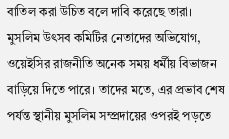বাতিল করা উচিত বলে দাবি করেছে তারা।
মুসলিম উৎসব কমিটির নেতাদের অভিযোগ, ওয়েইসির রাজনীতি অনেক সময় ধর্মীয় বিভাজন বাড়িয়ে দিতে পারে। তাদের মতে, এর প্রভাব শেষ পর্যন্ত স্থানীয় মুসলিম সম্প্রদায়ের ওপরই পড়তে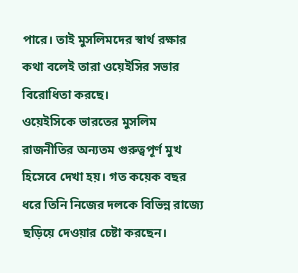পারে। তাই মুসলিমদের স্বার্থ রক্ষার কথা বলেই তারা ওয়েইসির সভার বিরোধিতা করছে।
ওয়েইসিকে ভারতের মুসলিম রাজনীতির অন্যতম গুরুত্বপূর্ণ মুখ হিসেবে দেখা হয়। গত কয়েক বছর ধরে তিনি নিজের দলকে বিভিন্ন রাজ্যে ছড়িয়ে দেওয়ার চেষ্টা করছেন।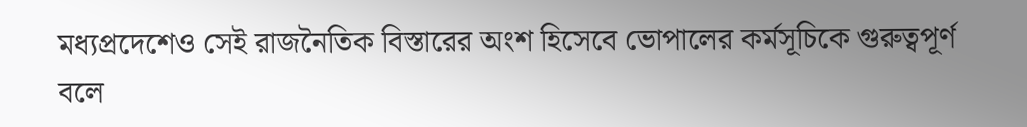মধ্যপ্রদেশেও সেই রাজনৈতিক বিস্তারের অংশ হিসেবে ভোপালের কর্মসূচিকে গুরুত্বপূর্ণ বলে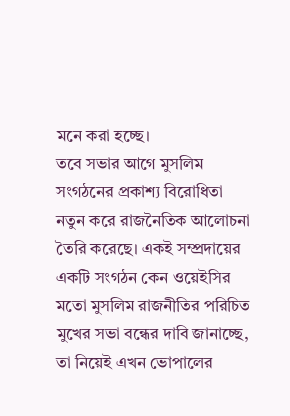মনে করা হচ্ছে।
তবে সভার আগে মুসলিম সংগঠনের প্রকাশ্য বিরোধিতা নতুন করে রাজনৈতিক আলোচনা তৈরি করেছে। একই সম্প্রদায়ের একটি সংগঠন কেন ওয়েইসির মতো মুসলিম রাজনীতির পরিচিত মুখের সভা বন্ধের দাবি জানাচ্ছে, তা নিয়েই এখন ভোপালের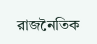রাজনৈতিক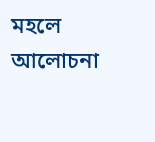মহলে আলোচনা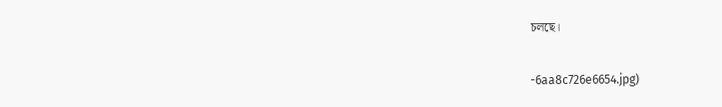চলছে।

-6aa8c726e6654.jpg)